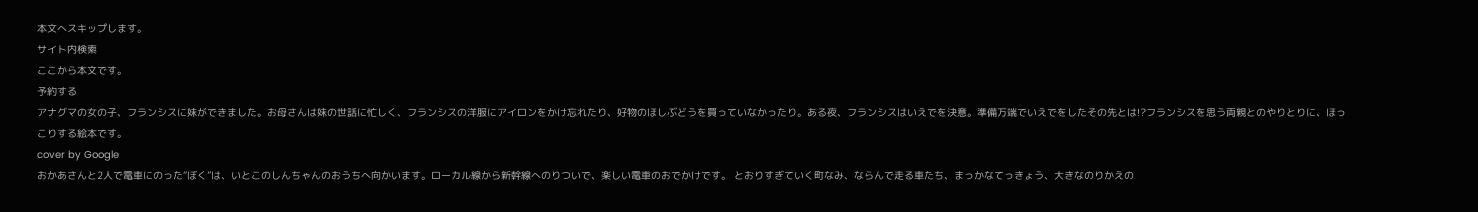本文へスキップします。
サイト内検索
ここから本文です。
予約する
アナグマの女の子、フランシスに妹ができました。お母さんは妹の世話に忙しく、フランシスの洋服にアイロンをかけ忘れたり、好物のほしぶどうを買っていなかったり。ある夜、フランシスはいえでを決意。準備万端でいえでをしたその先とは!?フランシスを思う両親とのやりとりに、ほっこりする絵本です。
cover by Google
おかあさんと2人で電車にのった“ぼく”は、いとこのしんちゃんのおうちへ向かいます。ローカル線から新幹線へのりついで、楽しい電車のおでかけです。 とおりすぎていく町なみ、ならんで走る車たち、まっかなてっきょう、大きなのりかえの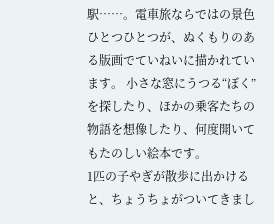駅……。電車旅ならではの景色ひとつひとつが、ぬくもりのある版画でていねいに描かれています。 小さな窓にうつる“ぼく”を探したり、ほかの乗客たちの物語を想像したり、何度開いてもたのしい絵本です。
1匹の子やぎが散歩に出かけると、ちょうちょがついてきまし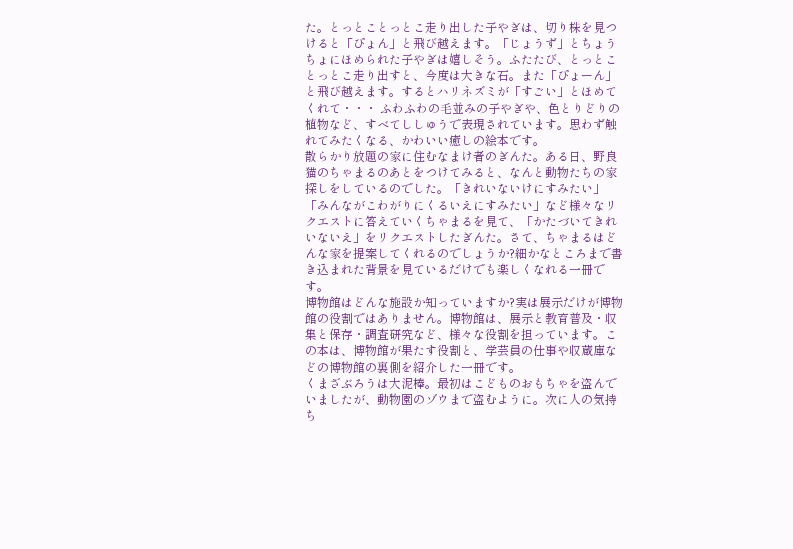た。とっとことっとこ走り出した子やぎは、切り株を見つけると「ぴょん」と飛び越えます。「じょうず」とちょうちょにほめられた子やぎは嬉しそう。ふたたび、とっとことっとこ走り出すと、今度は大きな石。また「ぴょーん」と飛び越えます。するとハリネズミが「すごい」とほめてくれて・・・ ふわふわの毛並みの子やぎや、色とりどりの植物など、すべてししゅうで表現されています。思わず触れてみたくなる、かわいい癒しの絵本です。
散らかり放題の家に住むなまけ者のぎんた。ある日、野良猫のちゃまるのあとをつけてみると、なんと動物たちの家探しをしているのでした。「きれいないけにすみたい」「みんながこわがりにくるいえにすみたい」など様々なリクエストに答えていくちゃまるを見て、「かたづいてきれいないえ」をリクエストしたぎんた。さて、ちゃまるはどんな家を提案してくれるのでしょうか?細かなところまで書き込まれた背景を見ているだけでも楽しくなれる一冊です。
博物館はどんな施設か知っていますか?実は展示だけが博物館の役割ではありません。博物館は、展示と教育普及・収集と保存・調査研究など、様々な役割を担っています。この本は、博物館が果たす役割と、学芸員の仕事や収蔵庫などの博物館の裏側を紹介した一冊です。
くまざぶろうは大泥棒。最初はこどものおもちゃを盗んでいましたが、動物園のゾウまで盗むように。次に人の気持ち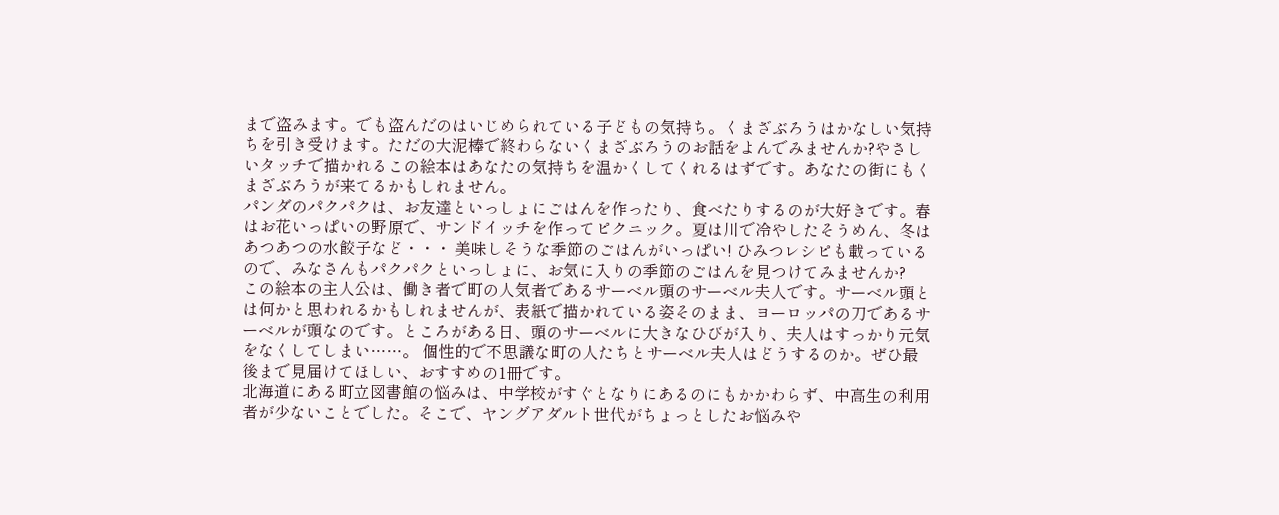まで盗みます。でも盗んだのはいじめられている子どもの気持ち。くまざぶろうはかなしい気持ちを引き受けます。ただの大泥棒で終わらないくまざぶろうのお話をよんでみませんか?やさしいタッチで描かれるこの絵本はあなたの気持ちを温かくしてくれるはずです。あなたの街にもくまざぶろうが来てるかもしれません。
パンダのパクパクは、お友達といっしょにごはんを作ったり、食べたりするのが大好きです。春はお花いっぱいの野原で、サンドイッチを作ってピクニック。夏は川で冷やしたそうめん、冬はあつあつの水餃子など・・・ 美味しそうな季節のごはんがいっぱい! ひみつレシピも載っているので、みなさんもパクパクといっしょに、お気に入りの季節のごはんを見つけてみませんか?
この絵本の主人公は、働き者で町の人気者であるサーベル頭のサーベル夫人です。サーベル頭とは何かと思われるかもしれませんが、表紙で描かれている姿そのまま、ヨーロッパの刀であるサーベルが頭なのです。ところがある日、頭のサーベルに大きなひびが入り、夫人はすっかり元気をなくしてしまい……。 個性的で不思議な町の人たちとサーベル夫人はどうするのか。ぜひ最後まで見届けてほしい、おすすめの1冊です。
北海道にある町立図書館の悩みは、中学校がすぐとなりにあるのにもかかわらず、中高生の利用者が少ないことでした。そこで、ヤングアダルト世代がちょっとしたお悩みや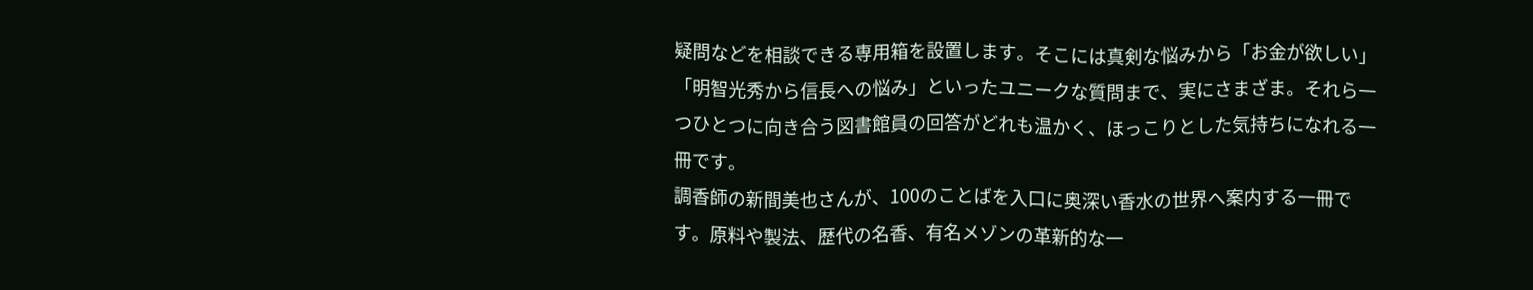疑問などを相談できる専用箱を設置します。そこには真剣な悩みから「お金が欲しい」「明智光秀から信長への悩み」といったユニークな質問まで、実にさまざま。それら一つひとつに向き合う図書館員の回答がどれも温かく、ほっこりとした気持ちになれる一冊です。
調香師の新間美也さんが、100のことばを入口に奥深い香水の世界へ案内する一冊です。原料や製法、歴代の名香、有名メゾンの革新的な一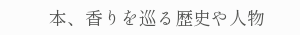本、香りを巡る歴史や人物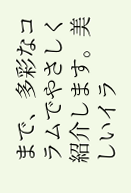まで、多彩なコラムでやさしく紹介します。美しいイラ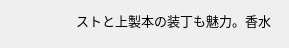ストと上製本の装丁も魅力。香水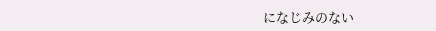になじみのない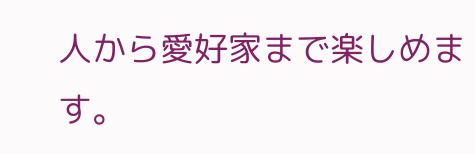人から愛好家まで楽しめます。